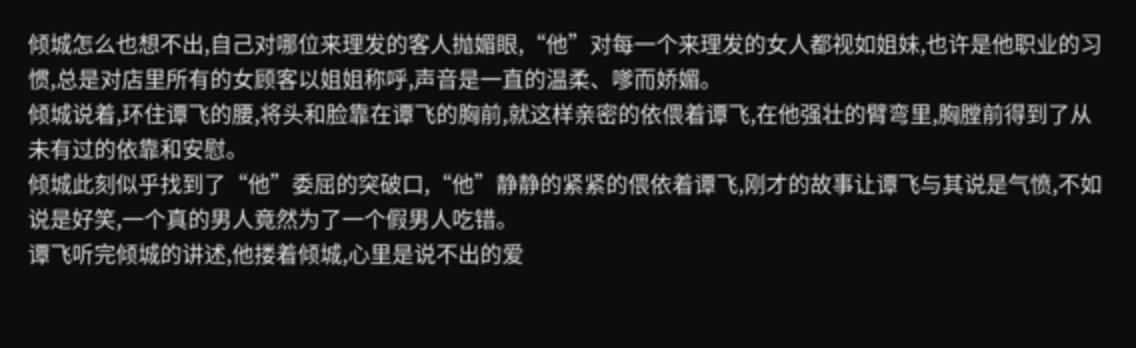倾城怎么也想不出,自己对哪位来理发的客人抛媚眼,“他”对每一个来理发的女人都视如姐妹,也许是他职业的习惯,总是对店里所有的女顾客以姐姐称呼,声音是一直的温柔、嗲而娇媚。
倾城说着,环住谭飞的腰,将头和脸靠在谭飞的胸前,就这样亲密的依偎着谭飞,在他强壮的臂弯里,胸膛前得到了从未有过的依靠和安慰。
倾城此刻似乎找到了“他”委屈的突破口,“他”静静的紧紧的偎依着谭飞,刚才的故事让谭飞与其说是气愤,不如说是好笑,一个真的男人竟然为了一个假男人吃错。
谭飞听完倾城的讲述,他搂着倾城,心里是说不出的爱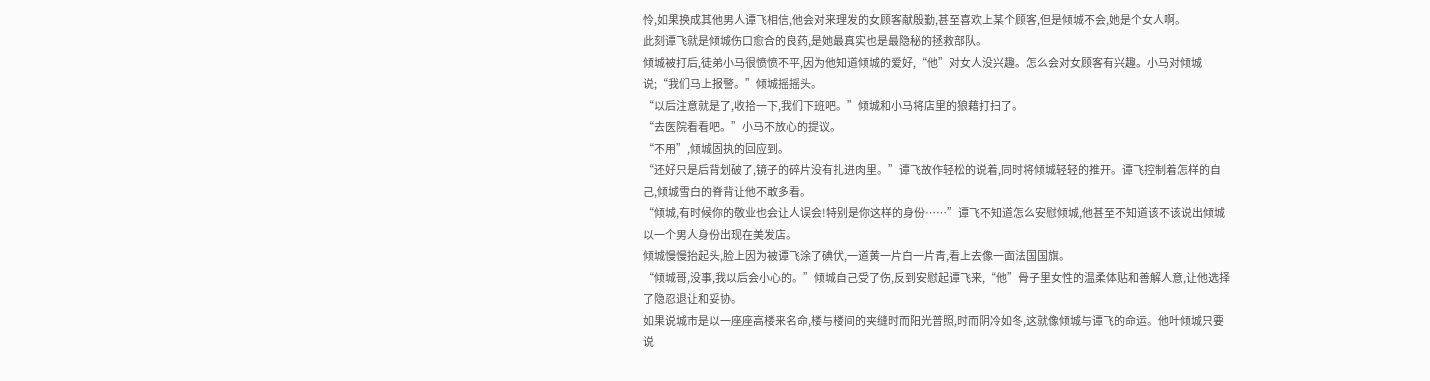怜,如果换成其他男人谭飞相信,他会对来理发的女顾客献殷勤,甚至喜欢上某个顾客,但是倾城不会,她是个女人啊。
此刻谭飞就是倾城伤口愈合的良药,是她最真实也是最隐秘的拯救部队。
倾城被打后,徒弟小马很愤愤不平,因为他知道倾城的爱好,“他”对女人没兴趣。怎么会对女顾客有兴趣。小马对倾城说;“我们马上报警。”倾城摇摇头。
“以后注意就是了,收拾一下,我们下班吧。”倾城和小马将店里的狼藉打扫了。
“去医院看看吧。”小马不放心的提议。
“不用”,倾城固执的回应到。
“还好只是后背划破了,镜子的碎片没有扎进肉里。”谭飞故作轻松的说着,同时将倾城轻轻的推开。谭飞控制着怎样的自己,倾城雪白的脊背让他不敢多看。
“倾城,有时候你的敬业也会让人误会!特别是你这样的身份……”谭飞不知道怎么安慰倾城,他甚至不知道该不该说出倾城以一个男人身份出现在美发店。
倾城慢慢抬起头,脸上因为被谭飞涂了碘伏,一道黄一片白一片青,看上去像一面法国国旗。
“倾城哥,没事,我以后会小心的。”倾城自己受了伤,反到安慰起谭飞来,“他”骨子里女性的温柔体贴和善解人意,让他选择了隐忍退让和妥协。
如果说城市是以一座座高楼来名命,楼与楼间的夹缝时而阳光普照,时而阴冷如冬,这就像倾城与谭飞的命运。他叶倾城只要说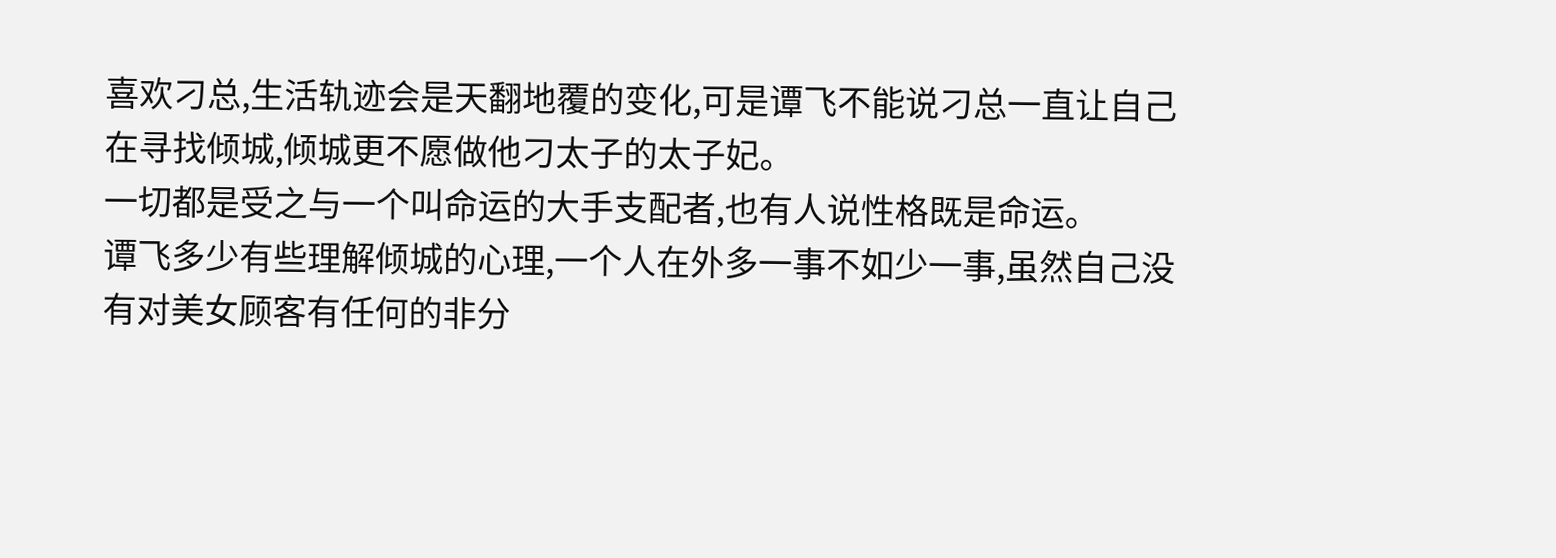喜欢刁总,生活轨迹会是天翻地覆的变化,可是谭飞不能说刁总一直让自己在寻找倾城,倾城更不愿做他刁太子的太子妃。
一切都是受之与一个叫命运的大手支配者,也有人说性格既是命运。
谭飞多少有些理解倾城的心理,一个人在外多一事不如少一事,虽然自己没有对美女顾客有任何的非分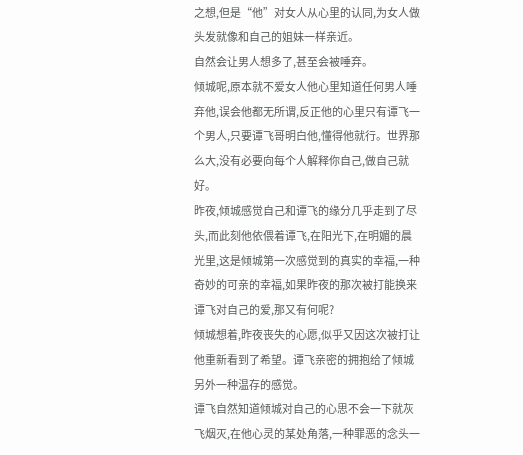之想,但是“他”对女人从心里的认同,为女人做头发就像和自己的姐妹一样亲近。
自然会让男人想多了,甚至会被唾弃。
倾城呢,原本就不爱女人他心里知道任何男人唾弃他,误会他都无所谓,反正他的心里只有谭飞一个男人,只要谭飞哥明白他,懂得他就行。世界那么大,没有必要向每个人解释你自己,做自己就好。
昨夜,倾城感觉自己和谭飞的缘分几乎走到了尽头,而此刻他依偎着谭飞,在阳光下,在明媚的晨光里,这是倾城第一次感觉到的真实的幸福,一种奇妙的可亲的幸福,如果昨夜的那次被打能换来谭飞对自己的爱,那又有何呢?
倾城想着,昨夜丧失的心愿,似乎又因这次被打让他重新看到了希望。谭飞亲密的拥抱给了倾城另外一种温存的感觉。
谭飞自然知道倾城对自己的心思不会一下就灰飞烟灭,在他心灵的某处角落,一种罪恶的念头一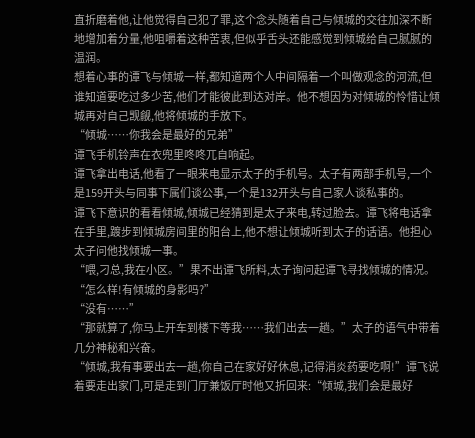直折磨着他,让他觉得自己犯了罪,这个念头随着自己与倾城的交往加深不断地增加着分量,他咀嚼着这种苦衷,但似乎舌头还能感觉到倾城给自己腻腻的温润。
想着心事的谭飞与倾城一样,都知道两个人中间隔着一个叫做观念的河流,但谁知道要吃过多少苦,他们才能彼此到达对岸。他不想因为对倾城的怜惜让倾城再对自己觊觎,他将倾城的手放下。
“倾城……你我会是最好的兄弟”
谭飞手机铃声在衣兜里咚咚兀自响起。
谭飞拿出电话,他看了一眼来电显示太子的手机号。太子有两部手机号,一个是159开头与同事下属们谈公事,一个是132开头与自己家人谈私事的。
谭飞下意识的看看倾城,倾城已经猜到是太子来电,转过脸去。谭飞将电话拿在手里,踱步到倾城房间里的阳台上,他不想让倾城听到太子的话语。他担心太子问他找倾城一事。
“喂,刁总,我在小区。”果不出谭飞所料,太子询问起谭飞寻找倾城的情况。
“怎么样!有倾城的身影吗?”
“没有……”
“那就算了,你马上开车到楼下等我……我们出去一趟。”太子的语气中带着几分神秘和兴奋。
“倾城,我有事要出去一趟,你自己在家好好休息,记得消炎药要吃啊!”谭飞说着要走出家门,可是走到门厅兼饭厅时他又折回来:“倾城,我们会是最好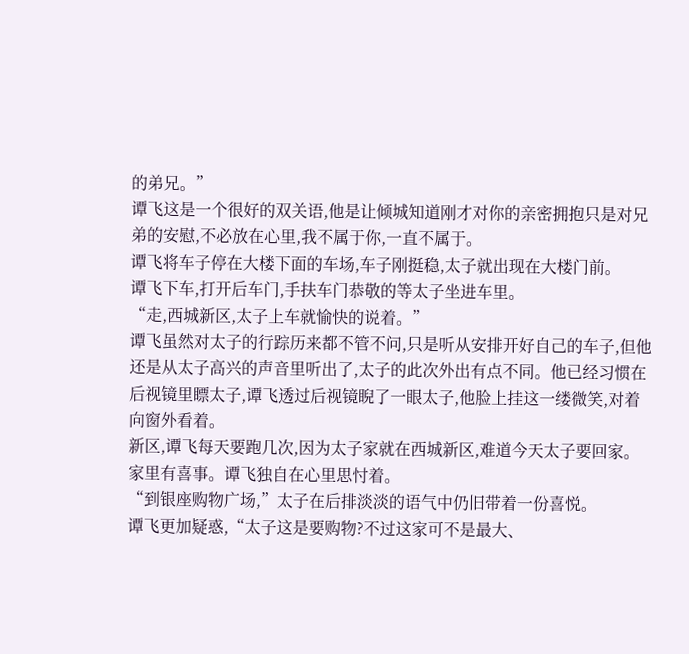的弟兄。”
谭飞这是一个很好的双关语,他是让倾城知道刚才对你的亲密拥抱只是对兄弟的安慰,不必放在心里,我不属于你,一直不属于。
谭飞将车子停在大楼下面的车场,车子刚挺稳,太子就出现在大楼门前。
谭飞下车,打开后车门,手扶车门恭敬的等太子坐进车里。
“走,西城新区,太子上车就愉快的说着。”
谭飞虽然对太子的行踪历来都不管不问,只是听从安排开好自己的车子,但他还是从太子高兴的声音里听出了,太子的此次外出有点不同。他已经习惯在后视镜里瞟太子,谭飞透过后视镜睨了一眼太子,他脸上挂这一缕微笑,对着向窗外看着。
新区,谭飞每天要跑几次,因为太子家就在西城新区,难道今天太子要回家。家里有喜事。谭飞独自在心里思忖着。
“到银座购物广场,”太子在后排淡淡的语气中仍旧带着一份喜悦。
谭飞更加疑惑,“太子这是要购物?不过这家可不是最大、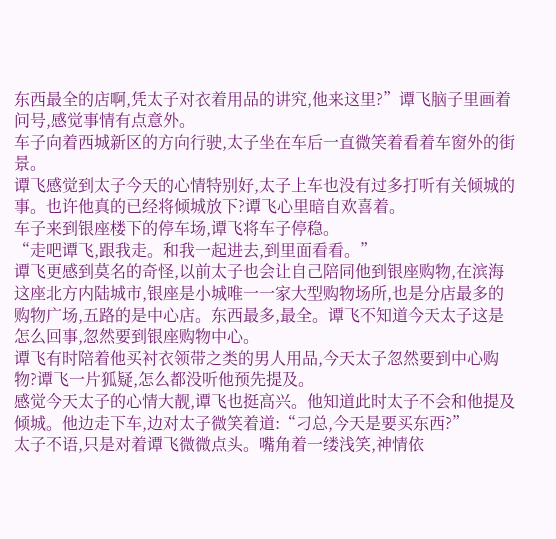东西最全的店啊,凭太子对衣着用品的讲究,他来这里?”谭飞脑子里画着问号,感觉事情有点意外。
车子向着西城新区的方向行驶,太子坐在车后一直微笑着看着车窗外的街景。
谭飞感觉到太子今天的心情特别好,太子上车也没有过多打听有关倾城的事。也许他真的已经将倾城放下?谭飞心里暗自欢喜着。
车子来到银座楼下的停车场,谭飞将车子停稳。
“走吧谭飞,跟我走。和我一起进去,到里面看看。”
谭飞更感到莫名的奇怪,以前太子也会让自己陪同他到银座购物,在滨海这座北方内陆城市,银座是小城唯一一家大型购物场所,也是分店最多的购物广场,五路的是中心店。东西最多,最全。谭飞不知道今天太子这是怎么回事,忽然要到银座购物中心。
谭飞有时陪着他买衬衣领带之类的男人用品,今天太子忽然要到中心购物?谭飞一片狐疑,怎么都没听他预先提及。
感觉今天太子的心情大靓,谭飞也挺高兴。他知道此时太子不会和他提及倾城。他边走下车,边对太子微笑着道:“刁总,今天是要买东西?”
太子不语,只是对着谭飞微微点头。嘴角着一缕浅笑,神情依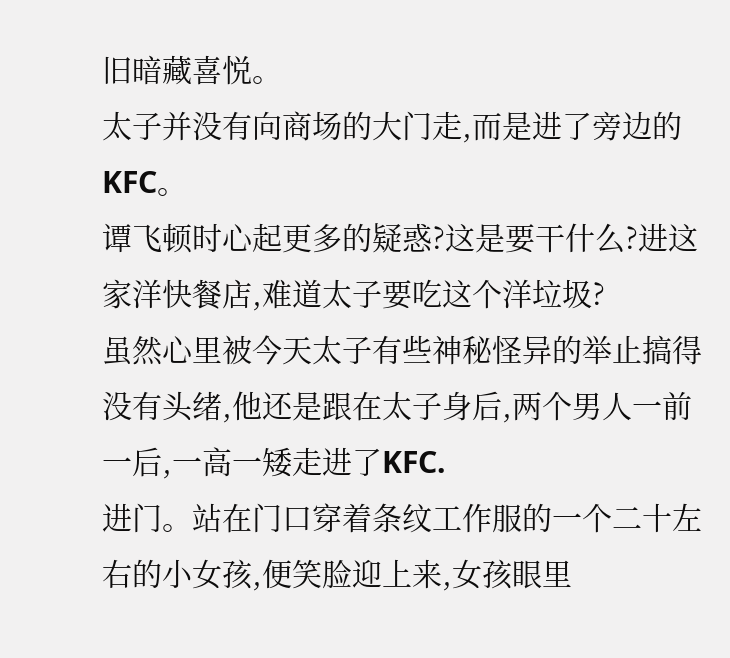旧暗藏喜悦。
太子并没有向商场的大门走,而是进了旁边的KFC。
谭飞顿时心起更多的疑惑?这是要干什么?进这家洋快餐店,难道太子要吃这个洋垃圾?
虽然心里被今天太子有些神秘怪异的举止搞得没有头绪,他还是跟在太子身后,两个男人一前一后,一高一矮走进了KFC.
进门。站在门口穿着条纹工作服的一个二十左右的小女孩,便笑脸迎上来,女孩眼里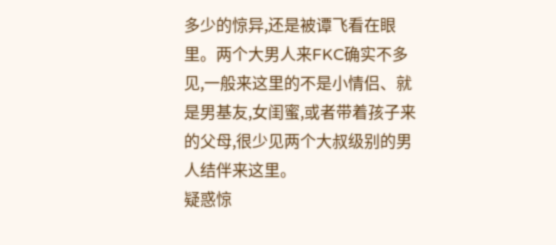多少的惊异,还是被谭飞看在眼里。两个大男人来FKC确实不多见,一般来这里的不是小情侣、就是男基友,女闺蜜,或者带着孩子来的父母,很少见两个大叔级别的男人结伴来这里。
疑惑惊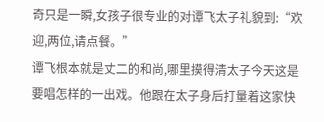奇只是一瞬,女孩子很专业的对谭飞太子礼貌到:“欢迎,两位,请点餐。”
谭飞根本就是丈二的和尚,哪里摸得清太子今天这是要唱怎样的一出戏。他跟在太子身后打量着这家快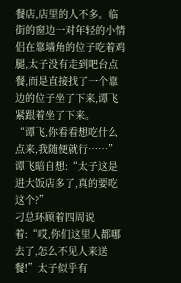餐店,店里的人不多。临街的窗边一对年轻的小情侣在靠墙角的位子吃着鸡腿,太子没有走到吧台点餐,而是直接找了一个靠边的位子坐了下来,谭飞紧跟着坐了下来。
“谭飞,你看看想吃什么点来,我随便就行……”
谭飞暗自想:“太子这是进大饭店多了,真的要吃这个?”
刁总环顾着四周说着:“哎,你们这里人都哪去了,怎么不见人来送餐!”太子似乎有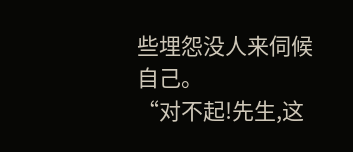些埋怨没人来伺候自己。
“对不起!先生,这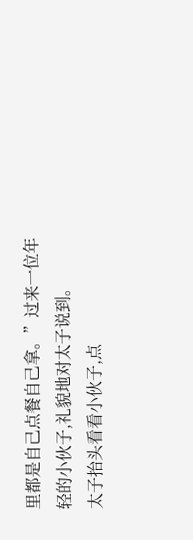里都是自己点餐自己拿。”过来一位年轻的小伙子,礼貌地对太子说到。
太子抬头看看小伙子,点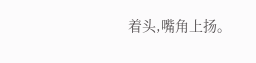着头,嘴角上扬。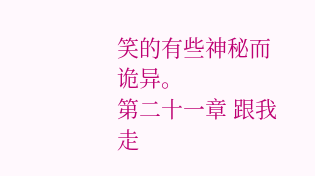笑的有些神秘而诡异。
第二十一章 跟我走